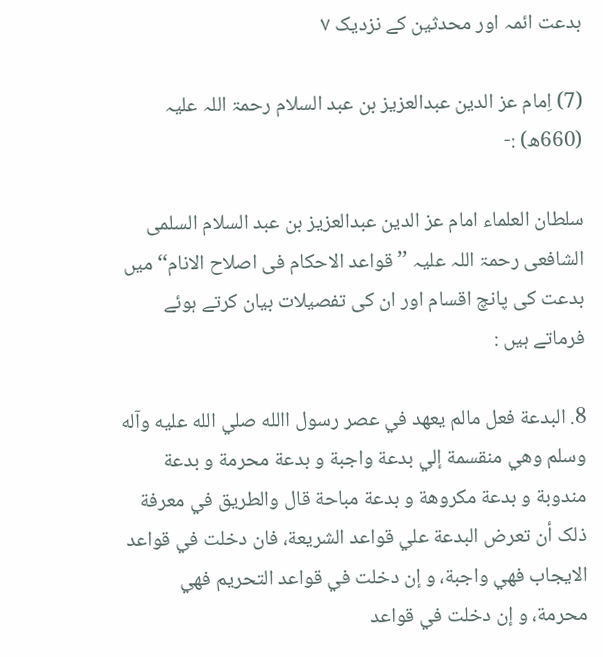بدعت ائمہ اور محدثین کے نزدیک ٧

(7) اِمام عز الدین عبدالعزیز بن عبد السلام رحمۃ اللہ علیہ (660ھ) :-

سلطان العلماء امام عز الدین عبدالعزیز بن عبد السلام السلمی الشافعی رحمۃ اللہ علیہ ’’قواعد الاحکام فی اصلاح الانام‘‘ میں بدعت کی پانچ اقسام اور ان کی تفصیلات بیان کرتے ہوئے فرماتے ہیں :

8. البدعة فعل مالم يعهد في عصر رسول االله صلي الله عليه وآله وسلم وهي منقسمة إلي بدعة واجبة و بدعة محرمة و بدعة مندوبة و بدعة مکروهة و بدعة مباحة قال والطريق في معرفة ذلک أن تعرض البدعة علي قواعد الشريعة، فان دخلت في قواعد الايجاب فهي واجبة، و إن دخلت في قواعد التحريم فهي محرمة، و إن دخلت في قواعد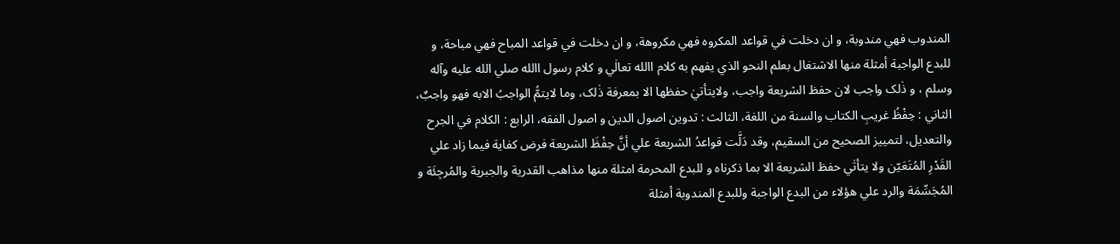المندوب فهي مندوبة، و ان دخلت في قواعد المکروه فهي مکروهة، و ان دخلت في قواعد المباح فهي مباحة، و للبدع الواجبة أمثلة منها الاشتغال بعلم النحو الذي يفهم به کلام االله تعالٰي و کلام رسول االله صلي الله عليه وآله وسلم ، و ذٰلک واجب لان حفظ الشريعة واجب، ولايتأتيٰ حفظها الا بمعرفة ذٰلک، وما لايتمُّ الواجبُ الابه فهو واجبٌ، الثاني : حِفْظُ غريبِ الکتاب والسنة من اللغة، الثالث : تدوين اصول الدين و اصول الفقه، الرابع : الکلام في الجرح والتعديل، لتمييز الصحيح من السقيم، وقد دَلَّت قواعدُ الشريعة علي أنَّ حِفْظَ الشريعة فرض کفاية فيما زاد علي القَدْرِ المُتَعَيّن ولا يتأتٰي حفظ الشريعة الا بما ذکرناه و للبدع المحرمة امثلة منها مذاهب القدرية والجبرية والمُرجِئَة و المُجَسِّمَة والرد علي هؤلاء من البدع الواجبة وللبدع المندوبة أمثلة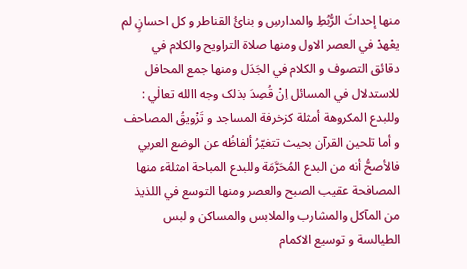منها إحداثَ الرُّبُطِ والمدارسِ و بنائُ القناطر و کل احسانٍ لم يعْهدْ في العصر الاول ومنها صلاة التراويح والکلام في دقائق التصوف و الکلام في الجَدَل ومنها جمع المحافل للاستدلال في المسائل اِنْ قُصِدَ بذلک وجه االله تعالٰي : وللبدع المکروهة أمثلة کزخرفة المساجد و تَزْويقُ المصاحف و أما تلحين القرآن بحيث تتغيّرُ ألفاظُه عن الوضع العربي فالأصحُّ أنه من البدع المُحَرَّمَة وللبدع المباحة امثلةء منها المصافحة عقيب الصبح والعصر ومنها التوسع في اللذيذ من المآکل والمشارب والملابس والمساکن و لبس الطيالسة و توسيع الاکمام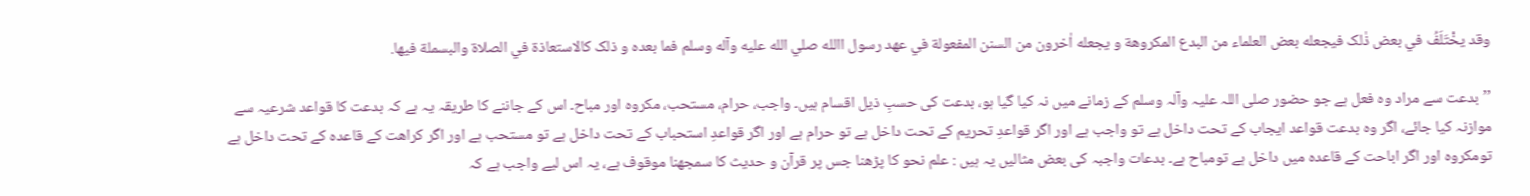وقد يخْتَلَفُ في بعض ذٰلک فيجعله بعض العلماء من البدع المکروهة و يجعله اٰخرون من السنن المفعولة في عهد رسول االله صلي الله عليه وآله وسلم فما بعده و ذلک کالاستعاذة في الصلاة والبسملة فيها.

’’بدعت سے مراد وہ فعل ہے جو حضور صلی اللہ علیہ وآلہ وسلم کے زمانے میں نہ کیا گیا ہو، بدعت کی حسبِ ذیل اقسام ہیں۔ واجب، حرام، مستحب، مکروہ اور مباح۔ اس کے جاننے کا طریقہ یہ ہے کہ بدعت کا قواعد شرعیہ سے موازنہ کیا جائے، اگر وہ بدعت قواعد ایجاب کے تحت داخل ہے تو واجب ہے اور اگر قواعدِ تحریم کے تحت داخل ہے تو حرام ہے اور اگر قواعدِ استحباب کے تحت داخل ہے تو مستحب ہے اور اگر کراھت کے قاعدہ کے تحت داخل ہے تومکروہ اور اگر اباحت کے قاعدہ میں داخل ہے تومباح ہے۔ بدعات واجبہ کی بعض مثالیں یہ ہیں : علم نحو کا پڑھنا جس پر قرآن و حدیث کا سمجھنا موقوف ہے، یہ اس لیے واجب ہے کہ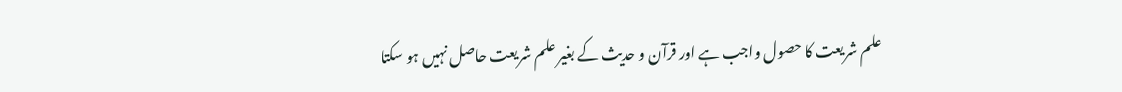علم شریعت کا حصول واجب ہے اور قرآن و حدیث کے بغیر علم شریعت حاصل نہیں ہو سکتا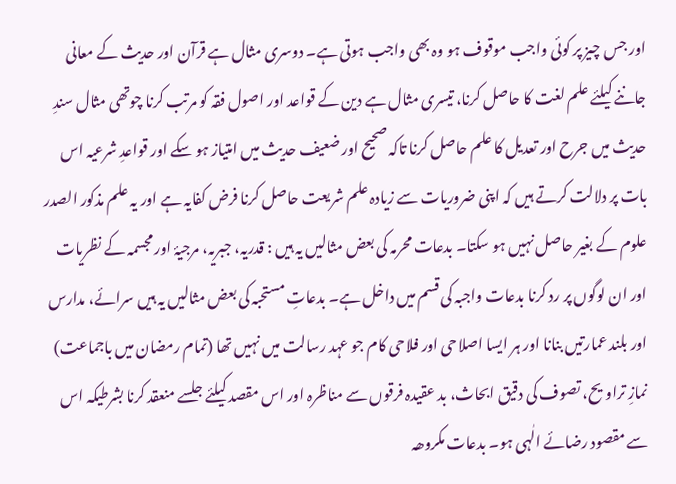اور جس چیز پر کوئی واجب موقوف ہو وہ بھی واجب ہوتی ہے۔ دوسری مثال ہے قرآن اور حدیث کے معانی جاننے کیلئے علم لغت کا حاصل کرنا، تیسری مثال ہے دین کے قواعد اور اصول فقہ کو مرتب کرنا چوتھی مثال سندِ حدیث میں جرح اور تعدیل کا علم حاصل کرنا تاکہ صحیح اور ضعیف حدیث میں امتیاز ہو سکے اور قواعدِ شرعیہ اس بات پر دلالت کرتے ہیں کہ اپنی ضروریات سے زیادہ علم شریعت حاصل کرنا فرض کفایہ ہے اور یہ علم مذکور الصدر علوم کے بغیر حاصل نہیں ہو سکتا۔ بدعات محرمہ کی بعض مثالیں یہ ہیں : قدریہ، جبریہ، مرجیۂ اور مجسمہ کے نظریات اور ان لوگوں پر رد کرنا بدعات واجبہ کی قسم میں داخل ہے۔ بدعاتِ مستحبہ کی بعض مثالیں یہ ہیں سرائے، مدارس اور بلند عمارتیں بنانا اور ہر ایسا اصلاحی اور فلاحی کام جو عہد رسالت میں نہیں تھا (تمام رمضان میں باجماعت) نمازِ تراویح، تصوف کی دقیق ابحاث، بد عقیدہ فرقوں سے مناظرہ اور اس مقصد کیلئے جلسے منعقد کرنا بشرطیکہ اس سے مقصود رضائے الٰہی ہو۔ بدعات مکروھہ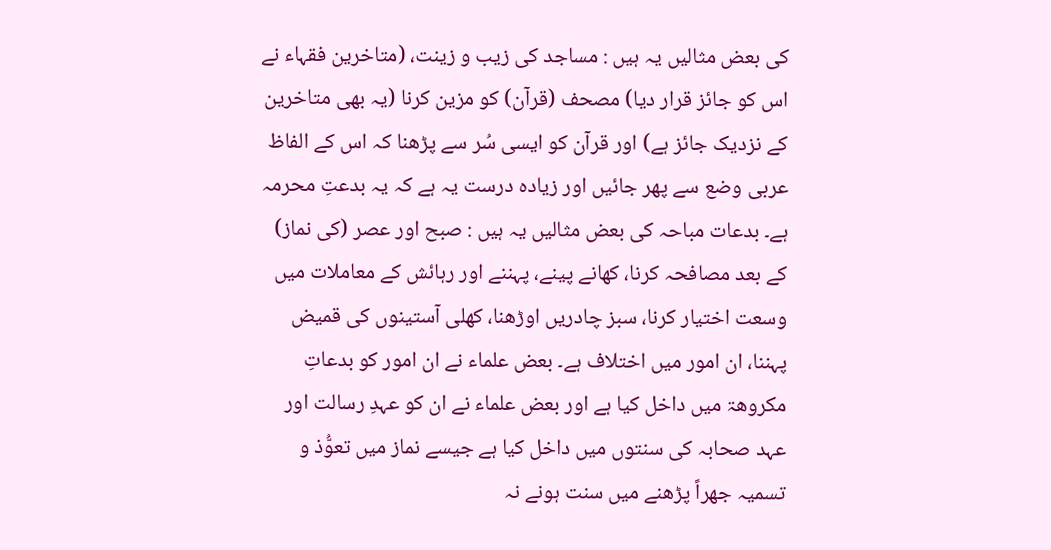کی بعض مثالیں یہ ہیں : مساجد کی زیب و زینت، (متاخرین فقہاء نے اس کو جائز قرار دیا) مصحف (قرآن) کو مزین کرنا (یہ بھی متاخرین کے نزدیک جائز ہے) اور قرآن کو ایسی سُر سے پڑھنا کہ اس کے الفاظ عربی وضع سے پھر جائیں اور زیادہ درست یہ ہے کہ یہ بدعتِ محرمہ ہے۔ بدعات مباحہ کی بعض مثالیں یہ ہیں : صبح اور عصر (کی نماز) کے بعد مصافحہ کرنا، کھانے پینے، پہننے اور رہائش کے معاملات میں وسعت اختیار کرنا، سبز چادریں اوڑھنا، کھلی آستینوں کی قمیض پہننا، ان امور میں اختلاف ہے۔ بعض علماء نے ان امور کو بدعاتِ مکروھۃ میں داخل کیا ہے اور بعض علماء نے ان کو عہدِ رسالت اور عہد صحابہ کی سنتوں میں داخل کیا ہے جیسے نماز میں تعوُّذ و تسمیہ جھراً پڑھنے میں سنت ہونے نہ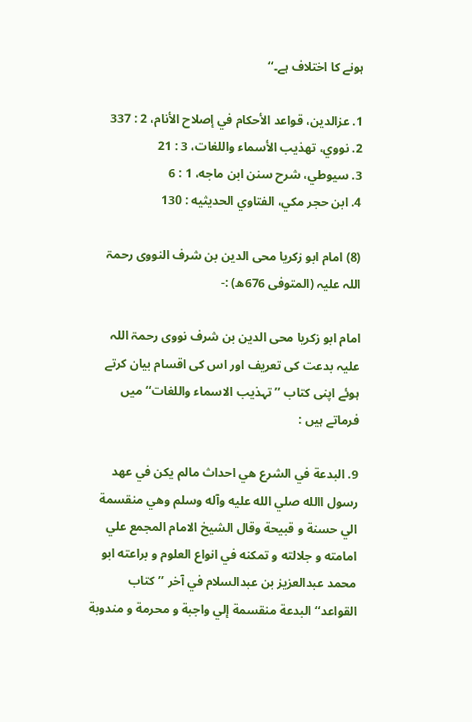ہونے کا اختلاف ہے۔‘‘

1. عزالدين، قواعد الأحکام في إصلاح الأنام، 2 : 337
2. نووي، تهذيب الأسماء واللغات، 3 : 21
3. سيوطي، شرح سنن ابن ماجه، 1 : 6
4. ابن حجر مکي، الفتاوي الحديثيه : 130

(8) امام ابو زکریا محی الدین بن شرف النووی رحمۃ اللہ علیہ (المتوفی 676ھ) :-

امام ابو زکریا محی الدین بن شرف نووی رحمۃ اللہ علیہ بدعت کی تعریف اور اس کی اقسام بیان کرتے ہوئے اپنی کتاب ’’تہذیب الاسماء واللغات‘‘ میں فرماتے ہیں :

9. البدعة في الشرع هي احداث مالم يکن في عهد رسول االله صلي الله عليه وآله وسلم وهي منقسمة الي حسنة و قبيحة وقال الشيخ الامام المجمع علي امامته و جلالته و تمکنه في انواع العلوم و براعته ابو محمد عبدالعزيز بن عبدالسلام في آخر ’’کتاب القواعد‘‘ البدعة منقسمة إلي واجبة و محرمة و مندوبة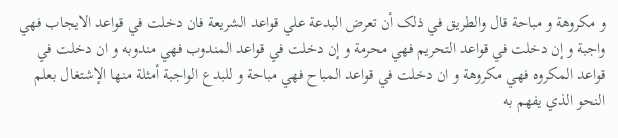و مکروهة و مباحة قال والطريق في ذلک أن تعرض البدعة علي قواعد الشريعة فان دخلت في قواعد الايجاب فهي واجبة و إن دخلت في قواعد التحريم فهي محرمة و إن دخلت في قواعد المندوب فهي مندوبه و ان دخلت في قواعد المکروه فهي مکروهة و ان دخلت في قواعد المباح فهي مباحة و للبدع الواجبة أمثلة منها الإشتغال بعلم النحو الذي يفهم به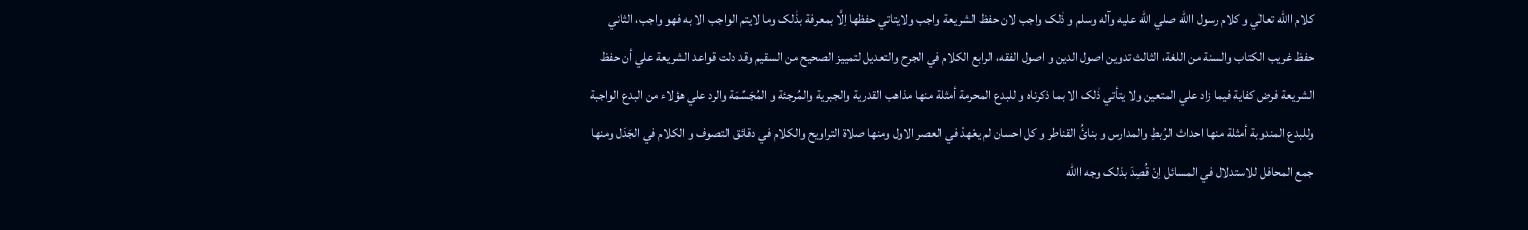کلام االله تعالٰي و کلام رسول االله صلي الله عليه وآله وسلم و ذٰلک واجب لان حفظ الشريعة واجب ولايتاتي حفظها اِلَّا بمعرفة بذٰلک وما لايتم الواجب الا به فهو واجب، الثاني حفظ غريب الکتاب والسنة من اللغة، الثالث تدوين اصول الدين و اصول الفقه، الرابع الکلام في الجرح والتعديل لتمييز الصحيح من السقيم وقد دلت قواعد الشريعة علي أن حفظ الشريعة فرض کفاية فيما زاد علي المتعين ولا يتأتي ذٰلک الا بما ذکرناه و للبدع المحرمة أمثلة منها مذاهب القدرية والجبرية والمُرجئة و المُجَسِّمَة والرد علي هؤلاء من البدع الواجبة وللبدع المندوبة أمثلة منها احداث الرُبطِ والمدارس و بنائُ القناطر و کل احسان لم يعْهدْ في العصر الاول ومنها صلاة التراويح والکلام في دقائق التصوف و الکلام في الجَدَل ومنها جمع المحافل للاستدلال في المسائل اِنْ قُصِدَ بذلک وجه االله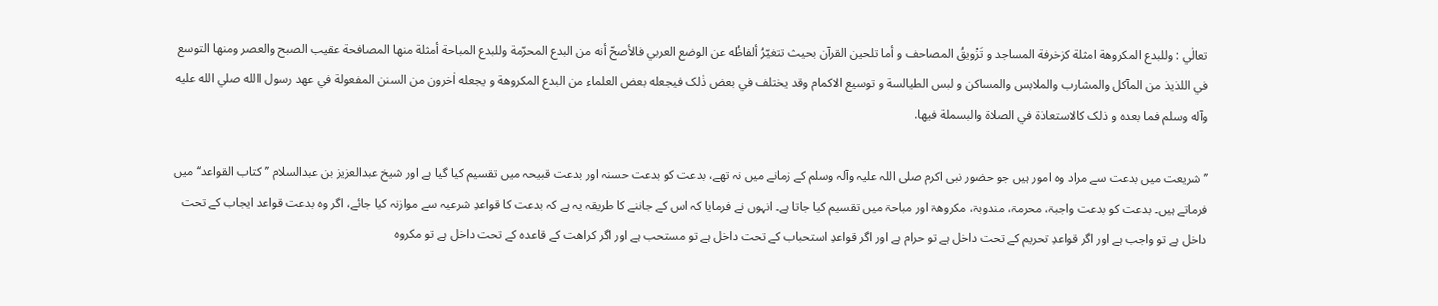تعالٰي : وللبدع المکروهة امثلة کزخرفة المساجد و تَزْويقُ المصاحف و أما تلحين القرآن بحيث تتغيّرُ ألفاظُه عن الوضع العربي فالأصحّ أنه من البدع المحرّمة وللبدع المباحة أمثلة منها المصافحة عقيب الصبح والعصر ومنها التوسع في اللذيذ من المآکل والمشارب والملابس والمساکن و لبس الطيالسة و توسيع الاکمام وقد يختلف في بعض ذٰلک فيجعله بعض العلماء من البدع المکروهة و يجعله اٰخرون من السنن المفعولة في عهد رسول االله صلي الله عليه وآله وسلم فما بعده و ذلک کالاستعاذة في الصلاة والبسملة فيها.

’’شریعت میں بدعت سے مراد وہ امور ہیں جو حضور نبی اکرم صلی اللہ علیہ وآلہ وسلم کے زمانے میں نہ تھے، بدعت کو بدعت حسنہ اور بدعت قبیحہ میں تقسیم کیا گیا ہے اور شیخ عبدالعزیز بن عبدالسلام ’’کتاب القواعد‘‘ میں فرماتے ہیں۔ بدعت کو بدعت واجبۃ، محرمۃ، مندوبۃ، مکروھۃ اور مباحۃ میں تقسیم کیا جاتا ہے۔ انہوں نے فرمایا کہ اس کے جاننے کا طریقہ یہ ہے کہ بدعت کا قواعدِ شرعیہ سے موازنہ کیا جائے، اگر وہ بدعت قواعد ایجاب کے تحت داخل ہے تو واجب ہے اور اگر قواعدِ تحریم کے تحت داخل ہے تو حرام ہے اور اگر قواعدِ استحباب کے تحت داخل ہے تو مستحب ہے اور اگر کراھت کے قاعدہ کے تحت داخل ہے تو مکروہ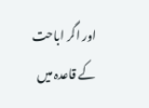اور اگر اباحت کے قاعدہ میں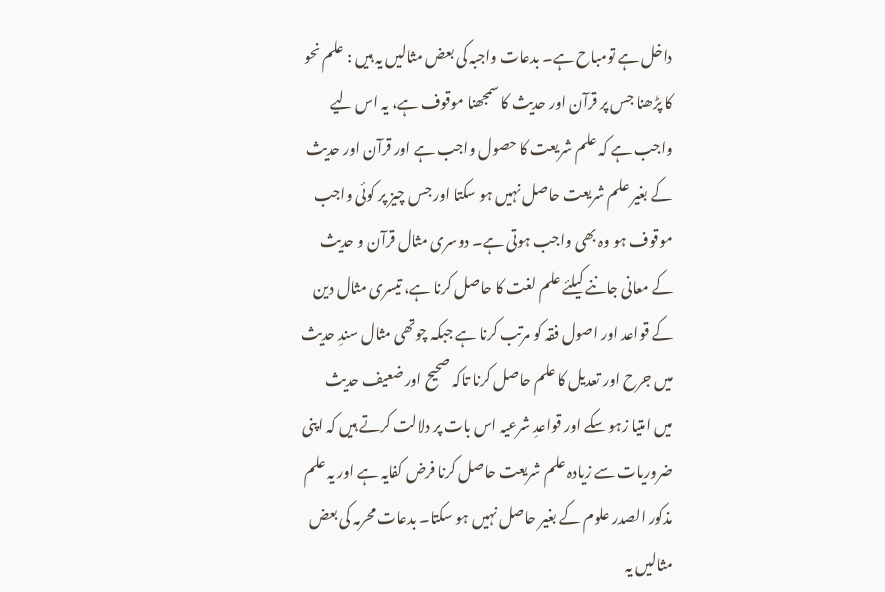داخل ہے تومباح ہے۔ بدعات واجبہ کی بعض مثالیں یہ ہیں : علم نحو کا پڑھنا جس پر قرآن اور حدیث کا سمجھنا موقوف ہے، یہ اس لیے واجب ہے کہ علم شریعت کا حصول واجب ہے اور قرآن اور حدیث کے بغیر علم شریعت حاصل نہیں ہو سکتا اور جس چیز پر کوئی واجب موقوف ہو وہ بھی واجب ہوتی ہے۔ دوسری مثال قرآن و حدیث کے معانی جاننے کیلئے علم لغت کا حاصل کرنا ہے، تیسری مثال دین کے قواعد اور اصول فقہ کو مرتب کرنا ہے جبکہ چوتھی مثال سندِ حدیث میں جرح اور تعدیل کا علم حاصل کرنا تاکہ صحیح اور ضعیف حدیث میں امتیا زہو سکے اور قواعدِ شرعیہ اس بات پر دلالت کرتے ہیں کہ اپنی ضروریات سے زیادہ علم شریعت حاصل کرنا فرض کفایہ ہے اور یہ علم مذکور الصدر علوم کے بغیر حاصل نہیں ہو سکتا۔ بدعات محرمہ کی بعض مثالیں یہ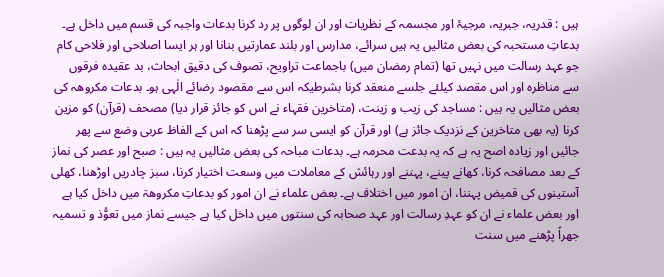ہیں : قدریہ، جبریہ، مرجیۂ اور مجسمہ کے نظریات اور ان لوگوں پر رد کرنا بدعات واجبہ کی قسم میں داخل ہے۔ بدعاتِ مستحبہ کی بعض مثالیں یہ ہیں سرائے، مدارس اور بلند عمارتیں بنانا اور ہر ایسا اصلاحی اور فلاحی کام جو عہد رسالت میں نہیں تھا (تمام رمضان میں) باجماعت تراویح، تصوف کی دقیق ابحاث، بد عقیدہ فرقوں سے مناظرہ اور اس مقصد کیلئے جلسے منعقد کرنا بشرطیکہ اس سے مقصود رضائے الٰہی ہو۔ بدعات مکروھہ کی بعض مثالیں یہ ہیں : مساجد کی زیب و زینت، (متاخرین فقہاء نے اس کو جائز قرار دیا) مصحف (قرآن) کو مزین کرنا (یہ بھی متاخرین کے نزدیک جائز ہے) اور قرآن کو ایسی سر سے پڑھنا کہ اس کے الفاظ عربی وضع سے پھر جائیں اور زیادہ اصح یہ ہے کہ یہ بدعت محرمہ ہے۔ بدعات مباحہ کی بعض مثالیں یہ ہیں : صبح اور عصر کی نماز کے بعد مصافحہ کرنا، کھانے پینے، پہننے اور رہائش کے معاملات میں وسعت اختیار کرنا، سبز چادریں اوڑھنا، کھلی آستینوں کی قمیض پہننا، ان امور میں اختلاف ہے۔ بعض علماء نے ان امور کو بدعاتِ مکروھۃ میں داخل کیا ہے اور بعض علماء نے ان کو عہدِ رسالت اور عہد صحابہ کی سنتوں میں داخل کیا ہے جیسے نماز میں تعوُّذ و تسمیہ جھراً پڑھنے میں سنت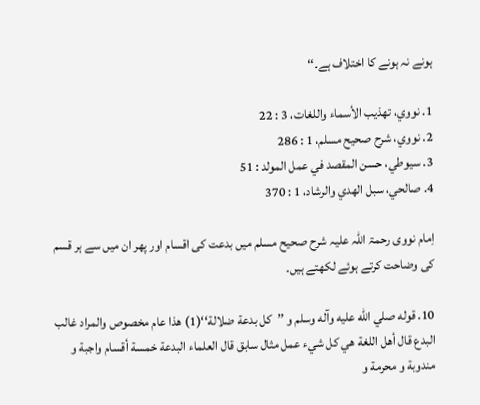ہونے نہ ہونے کا اختلاف ہے۔‘‘

1. نووي، تهذيب الأسماء واللغات، 3 : 22
2. نووي، شرح صحيح مسلم، 1 : 286
3. سيوطي، حسن المقصد في عمل المولد : 51
4. صالحي، سبل الهدي والرشاد، 1 : 370

اِمام نووی رحمۃ اللہ علیہ شرح صحیح مسلم میں بدعت کی اقسام اور پھر ان میں سے ہر قسم کی وضاحت کرتے ہوئے لکھتے ہیں۔

10. قوله صلي الله عليه وآله وسلم و ’’کل بدعة ضلالة‘‘(1) هذا عام مخصوص والمراد غالب البدع قال أهل اللغة هي کل شيء عمل مثال سابق قال العلماء البدعة خمسة أقسام واجبة و مندوبة و محرمة و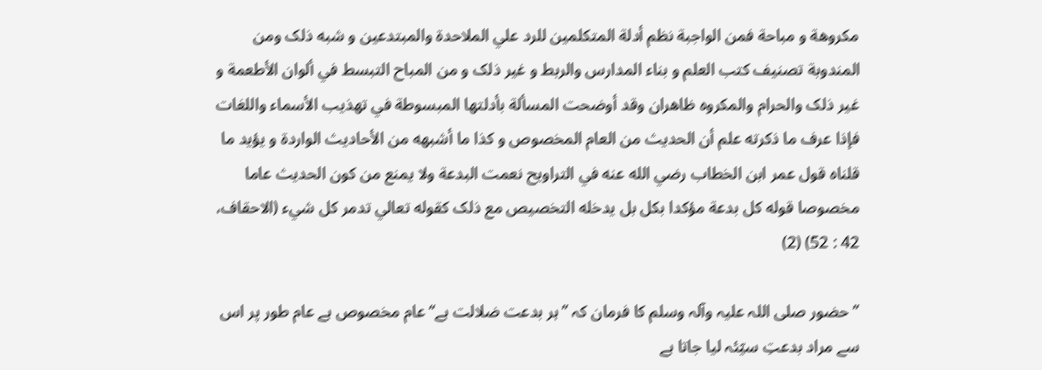مکروهة و مباحة فمن الواجبة نظم أدلة المتکلمين للرد علي الملاحدة والمبتدعين و شبه ذلک ومن المندوبة تصنيف کتب العلم و بناء المدارس والربط و غير ذلک و من المباح التبسط في ألوان الأطعمة و غير ذلک والحرام والمکروه ظاهران وقد أوضحت المسألة بأدلتها المبسوطة في تهذيب الأسماء واللغات فإذا عرف ما ذکرته علم أن الحديث من العام المخصوص و کذا ما أشبهه من الأحاديث الواردة و يؤيد ما قلناه قول عمر ابن الخطاب رضي الله عنه في التراويح نعمت البدعة ولا يمنع من کون الحديث عاما مخصوصا قوله کل بدعة مؤکدا بکل بل يدخله التخصيص مع ذلک کقوله تعالي تدمر کل شيء (الاحقاف، 42 : 52) (2)

’’حضور صلی اللہ علیہ وآلہ وسلم کا فرمان کہ ’’ہر بدعت ضلالت ہے‘‘ عام مخصوص ہے عام طور پر اس سے مراد بدعتِ سيّئہ لیا جاتا ہے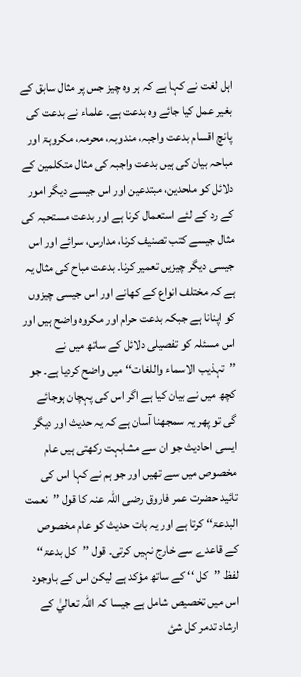اہل لغت نے کہا ہے کہ ہر وہ چیز جس پر مثال سابق کے بغیر عمل کیا جائے وہ بدعت ہے۔ علماء نے بدعت کی پانچ اقسام بدعت واجبہ، مندوبہ، محرمہ، مکروہۃ اور مباحہ بیان کی ہیں بدعت واجبہ کی مثال متکلمین کے دلائل کو ملحدین، مبتدعین اور اس جیسے دیگر امور کے رد کے لئے استعمال کرنا ہے اور بدعت مستحبہ کی مثال جیسے کتب تصنیف کرنا، مدارس، سرائے اور اس جیسی دیگر چیزیں تعمیر کرنا۔ بدعت مباح کی مثال یہ ہے کہ مختلف انواع کے کھانے اور اس جیسی چیزوں کو اپنانا ہے جبکہ بدعت حرام اور مکروہ واضح ہیں اور اس مسئلہ کو تفصیلی دلائل کے ساتھ میں نے ’’تہذیب الاسماء واللغات‘‘ میں واضح کردیا ہے۔ جو کچھ میں نے بیان کیا ہے اگر اس کی پہچان ہوجائے گی تو پھر یہ سمجھنا آسان ہے کہ یہ حدیث اور دیگر ایسی احادیث جو ان سے مشابہت رکھتی ہیں عام مخصوص میں سے تھیں اور جو ہم نے کہا اس کی تائید حضرت عمر فاروق رضی اللہ عنہ کا قول ’’نعمت البدعۃ‘‘ کرتا ہے اور یہ بات حدیث کو عام مخصوص کے قاعدے سے خارج نہیں کرتی۔ قول ’’کل بدعۃ‘‘ لفظ ’’کل ‘‘ کے ساتھ مؤکد ہے لیکن اس کے باوجود اس میں تخصیص شامل ہے جیسا کہ اللہ تعاليٰ کے ارشاد تدمر کل شئ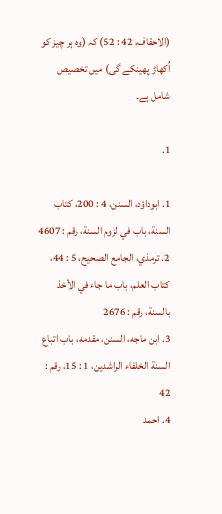(الاحقاف، 42 : 52) کہ (وہ ہر چیز کو اُکھاڑ پھینکے گی) میں تخصیص شامل ہے۔

1.

1. ابوداؤد، السنن، 4 : 200، کتاب السنة، باب في لزوم السنة، رقم : 4607
2. ترمذي، الجامع الصحيح، 5 : 44، کتاب العلم، باب ما جاء في الأخذ بالسنة، رقم : 2676
3. ابن ماجه، السنن، مقدمه، باب اتباع السنة الخلفاء الراشدين، 1 : 15، رقم : 42
4. احمد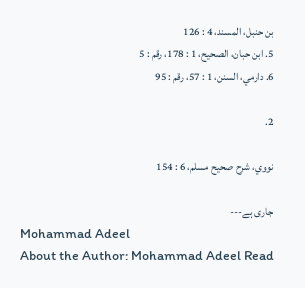بن حنبل، المسند، 4 : 126
5. ابن حبان، الصحيح، 1 : 178، رقم : 5
6. دارمي، السنن، 1 : 57، رقم : 95

2.

نووي، شرح صحيح مسلم، 6 : 154

جاری ہے---
Mohammad Adeel
About the Author: Mohammad Adeel Read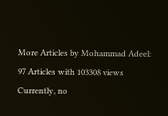More Articles by Mohammad Adeel: 97 Articles with 103308 views Currently, no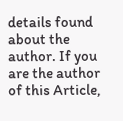details found about the author. If you are the author of this Article,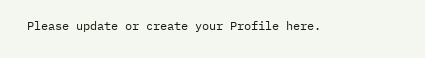Please update or create your Profile here.